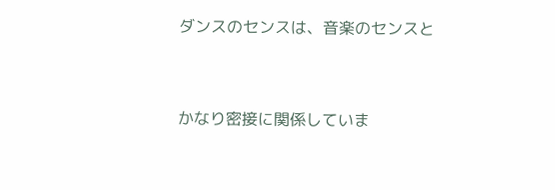ダンスのセンスは、音楽のセンスと


かなり密接に関係していま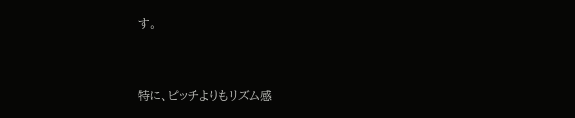す。


特に、ピッチよりもリズム感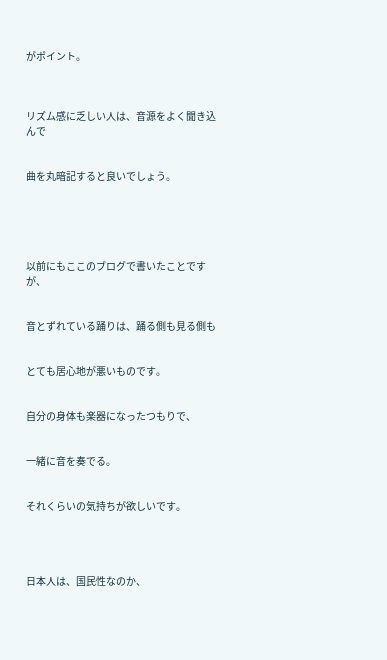がポイント。



リズム感に乏しい人は、音源をよく聞き込んで


曲を丸暗記すると良いでしょう。





以前にもここのブログで書いたことですが、


音とずれている踊りは、踊る側も見る側も


とても居心地が悪いものです。


自分の身体も楽器になったつもりで、


一緒に音を奏でる。


それくらいの気持ちが欲しいです。




日本人は、国民性なのか、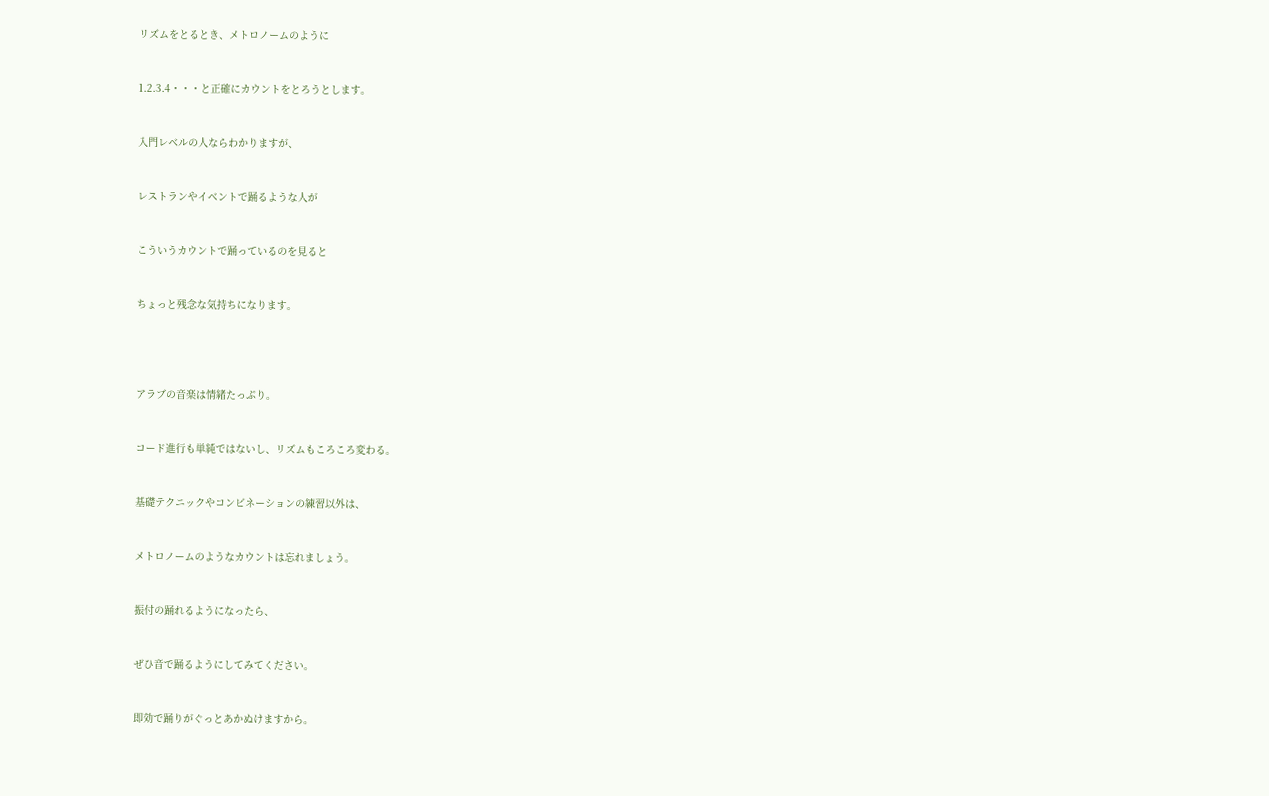リズムをとるとき、メトロノームのように


1.2.3.4・・・と正確にカウントをとろうとします。


入門レベルの人ならわかりますが、


レストランやイベントで踊るような人が


こういうカウントで踊っているのを見ると


ちょっと残念な気持ちになります。




アラブの音楽は情緒たっぷり。


コード進行も単純ではないし、リズムもころころ変わる。


基礎テクニックやコンビネーションの練習以外は、


メトロノームのようなカウントは忘れましょう。


振付の踊れるようになったら、


ぜひ音で踊るようにしてみてください。


即効で踊りがぐっとあかぬけますから。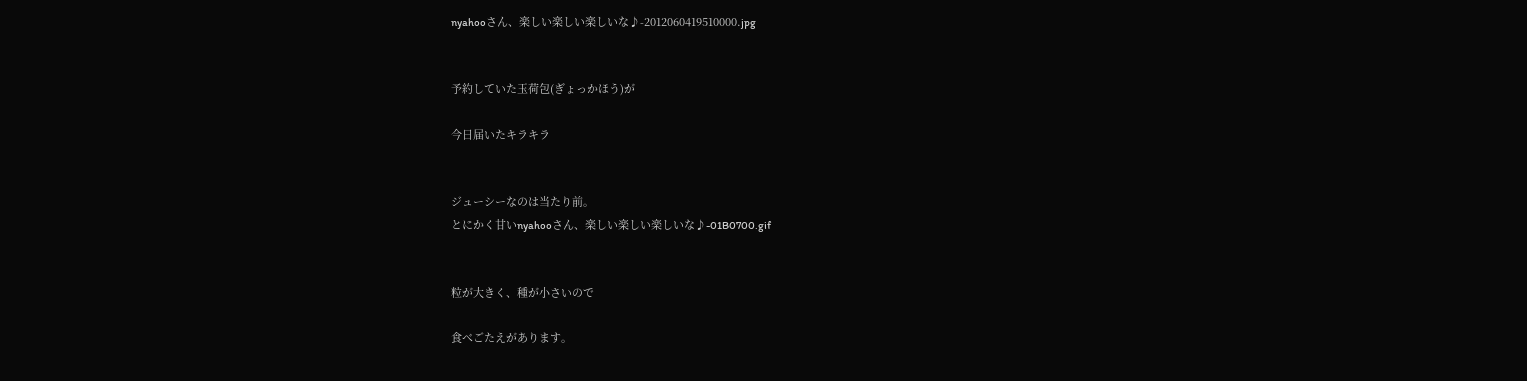nyahooさん、楽しい楽しい楽しいな♪-2012060419510000.jpg


予約していた玉荷包(ぎょっかほう)が

今日届いたキラキラ


ジューシーなのは当たり前。
とにかく甘いnyahooさん、楽しい楽しい楽しいな♪-01B0700.gif


粒が大きく、種が小さいので

食べごたえがあります。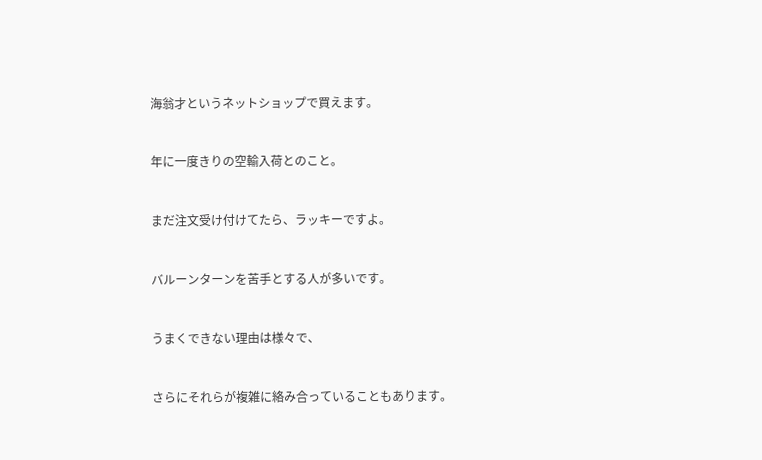海翁才というネットショップで買えます。


年に一度きりの空輸入荷とのこと。


まだ注文受け付けてたら、ラッキーですよ。


バルーンターンを苦手とする人が多いです。


うまくできない理由は様々で、


さらにそれらが複雑に絡み合っていることもあります。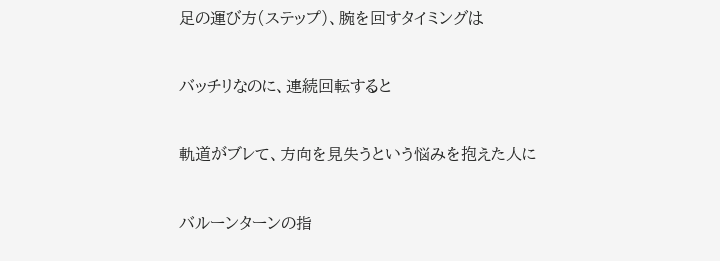足の運び方(ステップ)、腕を回すタイミングは


バッチリなのに、連続回転すると


軌道がブレて、方向を見失うという悩みを抱えた人に


バルーンターンの指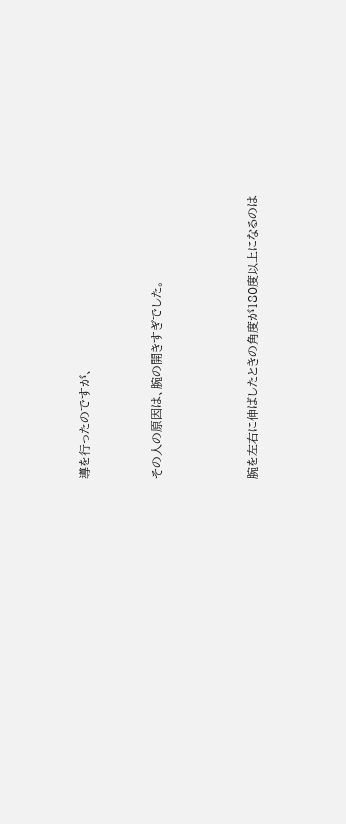導を行ったのですが、


その人の原因は、腕の開きすぎでした。



腕を左右に伸ばしたときの角度が180度以上になるのは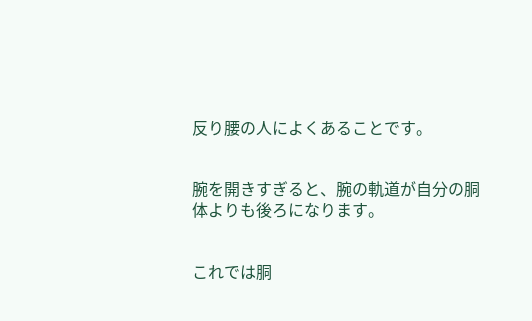反り腰の人によくあることです。


腕を開きすぎると、腕の軌道が自分の胴体よりも後ろになります。


これでは胴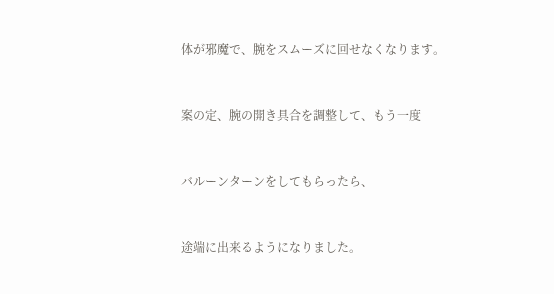体が邪魔で、腕をスムーズに回せなくなります。


案の定、腕の開き具合を調整して、もう一度


バルーンターンをしてもらったら、


途端に出来るようになりました。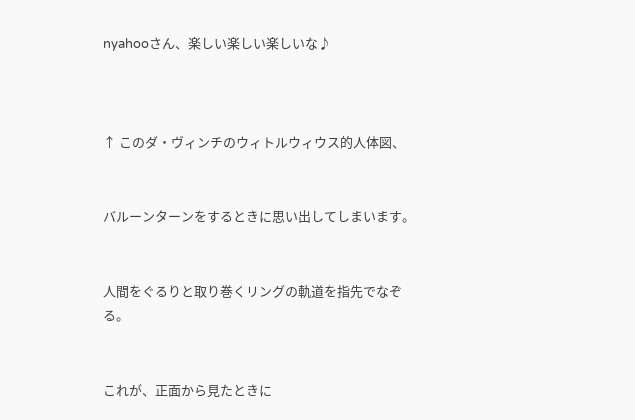nyahooさん、楽しい楽しい楽しいな♪



↑ このダ・ヴィンチのウィトルウィウス的人体図、


バルーンターンをするときに思い出してしまいます。


人間をぐるりと取り巻くリングの軌道を指先でなぞる。


これが、正面から見たときに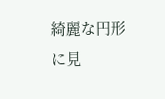綺麗な円形に見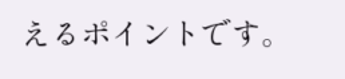えるポイントです。